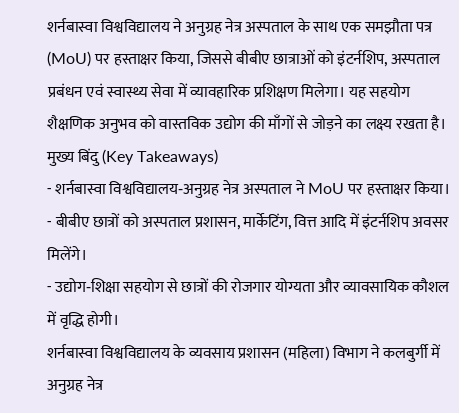शर्नबास्वा विश्वविद्यालय ने अनुग्रह नेत्र अस्पताल के साथ एक समझौता पत्र (MoU) पर हस्ताक्षर किया, जिससे बीबीए छात्राओं को इंटर्नशिप, अस्पताल प्रबंधन एवं स्वास्थ्य सेवा में व्यावहारिक प्रशिक्षण मिलेगा। यह सहयोग शैक्षणिक अनुभव को वास्तविक उद्योग की माँगों से जोड़ने का लक्ष्य रखता है।
मुख्य बिंदु (Key Takeaways)
- शर्नबास्वा विश्वविद्यालय‑अनुग्रह नेत्र अस्पताल ने MoU पर हस्ताक्षर किया।
- बीबीए छात्रों को अस्पताल प्रशासन, मार्केटिंग, वित्त आदि में इंटर्नशिप अवसर मिलेंगे।
- उद्योग‑शिक्षा सहयोग से छात्रों की रोजगार योग्यता और व्यावसायिक कौशल में वृद्धि होगी।
शर्नबास्वा विश्वविद्यालय के व्यवसाय प्रशासन (महिला) विभाग ने कलबुर्गी में अनुग्रह नेत्र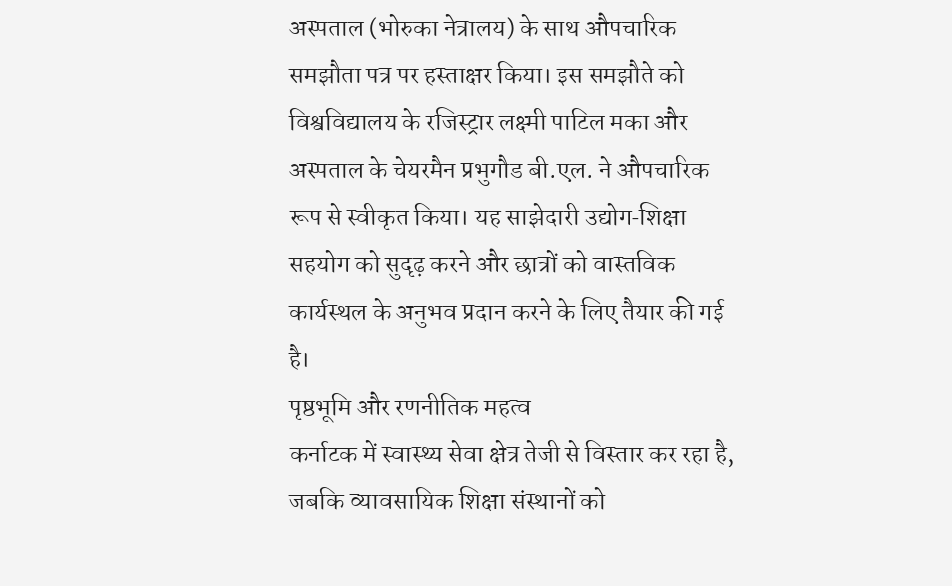अस्पताल (भोरुका नेत्रालय) के साथ औपचारिक समझौता पत्र पर हस्ताक्षर किया। इस समझौते को विश्वविद्यालय के रजिस्ट्रार लक्ष्मी पाटिल मका और अस्पताल के चेयरमैन प्रभुगौड बी.एल. ने औपचारिक रूप से स्वीकृत किया। यह साझेदारी उद्योग‑शिक्षा सहयोग को सुदृढ़ करने और छात्रों को वास्तविक कार्यस्थल के अनुभव प्रदान करने के लिए तैयार की गई है।
पृष्ठभूमि और रणनीतिक महत्व
कर्नाटक में स्वास्थ्य सेवा क्षेत्र तेजी से विस्तार कर रहा है, जबकि व्यावसायिक शिक्षा संस्थानों को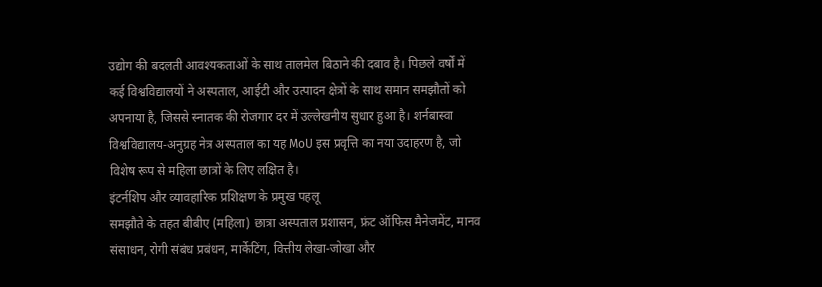उद्योग की बदलती आवश्यकताओं के साथ तालमेल बिठाने की दबाव है। पिछले वर्षों में कई विश्वविद्यालयों ने अस्पताल, आईटी और उत्पादन क्षेत्रों के साथ समान समझौतों को अपनाया है, जिससे स्नातक की रोजगार दर में उल्लेखनीय सुधार हुआ है। शर्नबास्वा विश्वविद्यालय‑अनुग्रह नेत्र अस्पताल का यह MoU इस प्रवृत्ति का नया उदाहरण है, जो विशेष रूप से महिला छात्रों के लिए लक्षित है।
इंटर्नशिप और व्यावहारिक प्रशिक्षण के प्रमुख पहलू
समझौते के तहत बीबीए (महिला) छात्रा अस्पताल प्रशासन, फ्रंट ऑफिस मैनेजमेंट, मानव संसाधन, रोगी संबंध प्रबंधन, मार्केटिंग, वित्तीय लेखा‑जोखा और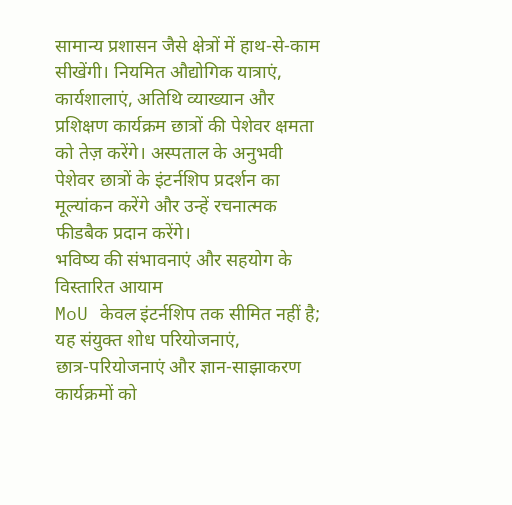सामान्य प्रशासन जैसे क्षेत्रों में हाथ‑से‑काम सीखेंगी। नियमित औद्योगिक यात्राएं, कार्यशालाएं, अतिथि व्याख्यान और प्रशिक्षण कार्यक्रम छात्रों की पेशेवर क्षमता को तेज़ करेंगे। अस्पताल के अनुभवी पेशेवर छात्रों के इंटर्नशिप प्रदर्शन का मूल्यांकन करेंगे और उन्हें रचनात्मक फीडबैक प्रदान करेंगे।
भविष्य की संभावनाएं और सहयोग के विस्तारित आयाम
MoU केवल इंटर्नशिप तक सीमित नहीं है; यह संयुक्त शोध परियोजनाएं, छात्र‑परियोजनाएं और ज्ञान‑साझाकरण कार्यक्रमों को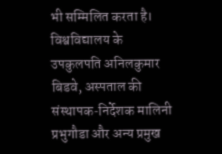भी सम्मिलित करता है। विश्वविद्यालय के उपकुलपति अनिलकुमार बिडवे, अस्पताल की संस्थापक‑निर्देशक मालिनी प्रभुगौडा और अन्य प्रमुख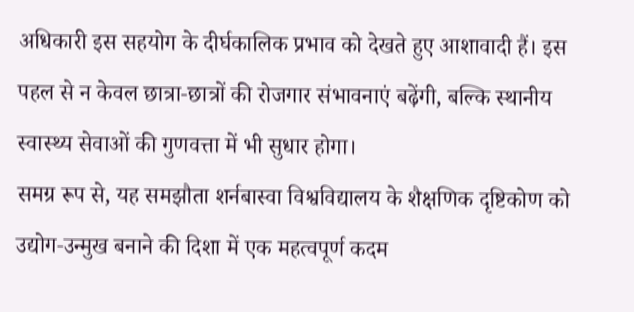अधिकारी इस सहयोग के दीर्घकालिक प्रभाव को देखते हुए आशावादी हैं। इस पहल से न केवल छात्रा‑छात्रों की रोजगार संभावनाएं बढ़ेंगी, बल्कि स्थानीय स्वास्थ्य सेवाओं की गुणवत्ता में भी सुधार होगा।
समग्र रूप से, यह समझौता शर्नबास्वा विश्वविद्यालय के शैक्षणिक दृष्टिकोण को उद्योग‑उन्मुख बनाने की दिशा में एक महत्वपूर्ण कदम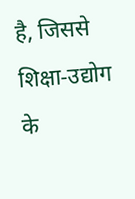है, जिससे शिक्षा‑उद्योग के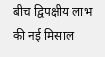बीच द्विपक्षीय लाभ की नई मिसाल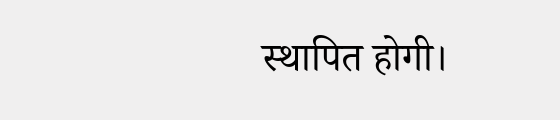स्थापित होगी।